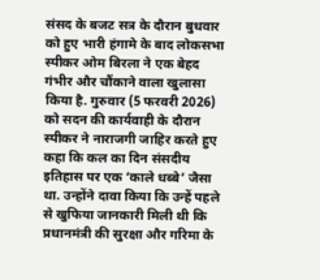संसद के बजट सत्र के दौरान बुधवार को हुए भारी हंगामे के बाद लोकसभा स्पीकर ओम बिरला ने एक बेहद गंभीर और चौंकाने वाला खुलासा किया है. गुरुवार (5 फरवरी 2026) को सदन की कार्यवाही के दौरान स्पीकर ने नाराजगी जाहिर करते हुए कहा कि कल का दिन संसदीय इतिहास पर एक ‘काले धब्बे’ जैसा था. उन्होंने दावा किया कि उन्हें पहले से खुफिया जानकारी मिली थी कि प्रधानमंत्री की सुरक्षा और गरिमा के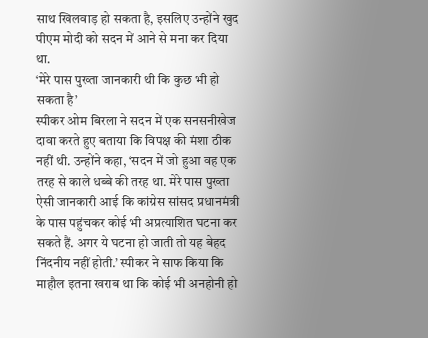साथ खिलवाड़ हो सकता है, इसलिए उन्होंने खुद पीएम मोदी को सदन में आने से मना कर दिया था.
‘मेरे पास पुख्ता जानकारी थी कि कुछ भी हो सकता है’
स्पीकर ओम बिरला ने सदन में एक सनसनीखेज दावा करते हुए बताया कि विपक्ष की मंशा ठीक नहीं थी. उन्होंने कहा, ‘सदन में जो हुआ वह एक तरह से काले धब्बे की तरह था. मेरे पास पुख्ता ऐसी जानकारी आई कि कांग्रेस सांसद प्रधानमंत्री के पास पहुंचकर कोई भी अप्रत्याशित घटना कर सकते हैं. अगर ये घटना हो जाती तो यह बेहद निंदनीय नहीं होती.’ स्पीकर ने साफ किया कि माहौल इतना खराब था कि कोई भी अनहोनी हो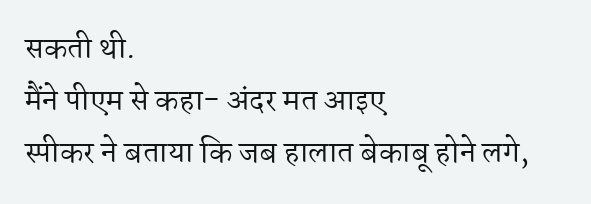सकती थी.
मैंने पीएम से कहा- अंदर मत आइए
स्पीकर ने बताया कि जब हालात बेकाबू होने लगे,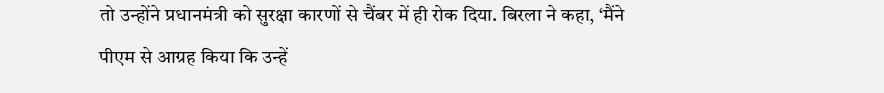तो उन्होंने प्रधानमंत्री को सुरक्षा कारणों से चैंबर में ही रोक दिया. बिरला ने कहा, ‘मैंने पीएम से आग्रह किया कि उन्हें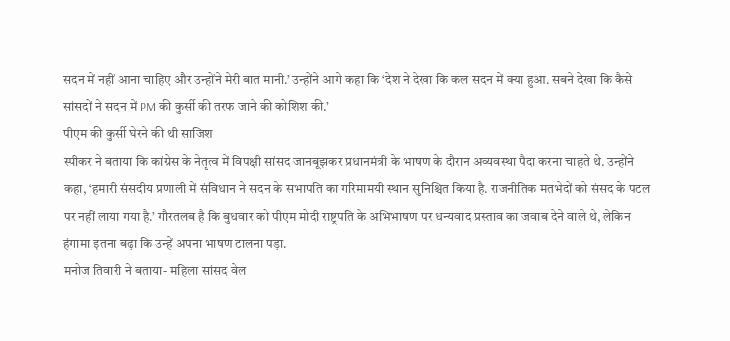सदन में नहीं आना चाहिए और उन्होंने मेरी बात मानी.’ उन्होंने आगे कहा कि ‘देश ने देखा कि कल सदन में क्या हुआ. सबने देखा कि कैसे सांसदों ने सदन में PM की कुर्सी की तरफ जाने की कोशिश की.’
पीएम की कुर्सी घेरने की थी साजिश
स्पीकर ने बताया कि कांग्रेस के नेतृत्व में विपक्षी सांसद जानबूझकर प्रधानमंत्री के भाषण के दौरान अव्यवस्था पैदा करना चाहते थे. उन्होंने कहा, ‘हमारी संसदीय प्रणाली में संविधान ने सदन के सभापति का गरिमामयी स्थान सुनिश्चित किया है. राजनीतिक मतभेदों को संसद के पटल पर नहीं लाया गया है.’ गौरतलब है कि बुधवार को पीएम मोदी राष्ट्रपति के अभिभाषण पर धन्यवाद प्रस्ताव का जवाब देने वाले थे, लेकिन हंगामा इतना बढ़ा कि उन्हें अपना भाषण टालना पड़ा.
मनोज तिवारी ने बताया- महिला सांसद वेल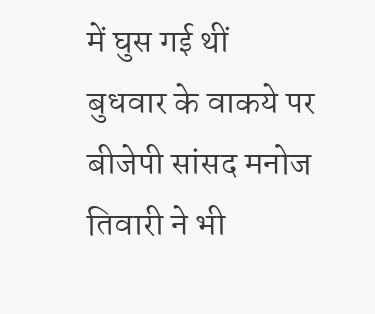में घुस गई थीं
बुधवार के वाकये पर बीजेपी सांसद मनोज तिवारी ने भी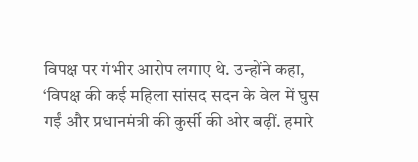विपक्ष पर गंभीर आरोप लगाए थे. उन्होंने कहा, ‘विपक्ष की कई महिला सांसद सदन के वेल में घुस गईं और प्रधानमंत्री की कुर्सी की ओर बढ़ीं. हमारे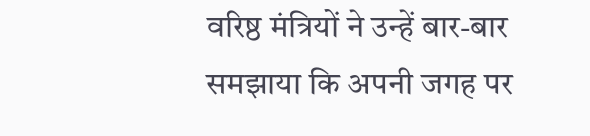वरिष्ठ मंत्रियों ने उन्हें बार-बार समझाया कि अपनी जगह पर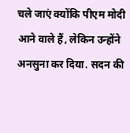चले जाएं क्योंकि पीएम मोदी आने वाले हैं, लेकिन उन्होंने अनसुना कर दिया. सदन की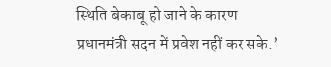स्थिति बेकाबू हो जाने के कारण प्रधानमंत्री सदन में प्रवेश नहीं कर सके.’